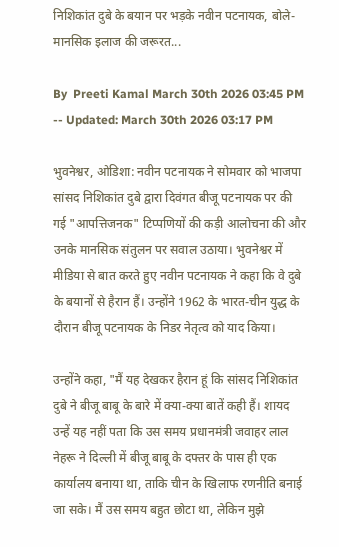निशिकांत दुबे के बयान पर भड़के नवीन पटनायक, बोले- मानसिक इलाज की जरूरत...

By  Preeti Kamal March 30th 2026 03:45 PM -- Updated: March 30th 2026 03:17 PM

भुवनेश्वर, ओडिशा: नवीन पटनायक ने सोमवार को भाजपा सांसद निशिकांत दुबे द्वारा दिवंगत बीजू पटनायक पर की गई "आपत्तिजनक" टिप्पणियों की कड़ी आलोचना की और उनके मानसिक संतुलन पर सवाल उठाया। भुवनेश्वर में मीडिया से बात करते हुए नवीन पटनायक ने कहा कि वे दुबे के बयानों से हैरान हैं। उन्होंने 1962 के भारत-चीन युद्ध के दौरान बीजू पटनायक के निडर नेतृत्व को याद किया।

उन्होंने कहा, "मैं यह देखकर हैरान हूं कि सांसद निशिकांत दुबे ने बीजू बाबू के बारे में क्या-क्या बातें कही हैं। शायद उन्हें यह नहीं पता कि उस समय प्रधानमंत्री जवाहर लाल नेहरू ने दिल्ली में बीजू बाबू के दफ्तर के पास ही एक कार्यालय बनाया था, ताकि चीन के खिलाफ रणनीति बनाई जा सके। मैं उस समय बहुत छोटा था, लेकिन मुझे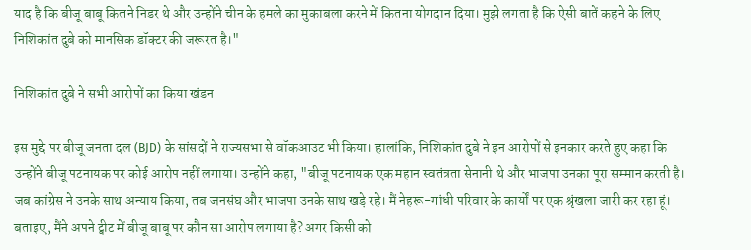याद है कि बीजू बाबू कितने निडर थे और उन्होंने चीन के हमले का मुकाबला करने में कितना योगदान दिया। मुझे लगता है कि ऐसी बातें कहने के लिए निशिकांत दुबे को मानसिक डॉक्टर की जरूरत है।"

निशिकांत दुबे ने सभी आरोपों का किया खंडन

इस मुद्दे पर बीजू जनता दल (BJD) के सांसदों ने राज्यसभा से वॉकआउट भी किया। हालांकि, निशिकांत दुबे ने इन आरोपों से इनकार करते हुए कहा कि उन्होंने बीजू पटनायक पर कोई आरोप नहीं लगाया। उन्होंने कहा, "बीजू पटनायक एक महान स्वतंत्रता सेनानी थे और भाजपा उनका पूरा सम्मान करती है। जब कांग्रेस ने उनके साथ अन्याय किया, तब जनसंघ और भाजपा उनके साथ खड़े रहे। मैं नेहरू-गांधी परिवार के कार्यों पर एक श्रृंखला जारी कर रहा हूं। बताइए, मैंने अपने ट्वीट में बीजू बाबू पर कौन सा आरोप लगाया है? अगर किसी को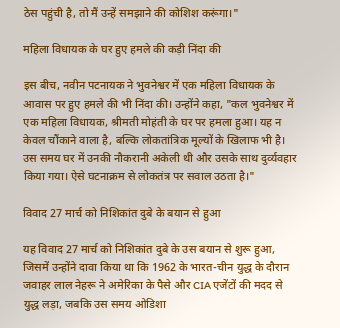ठेस पहुंची है, तो मैं उन्हें समझाने की कोशिश करूंगा।"

महिला विधायक के घर हुए हमले की कड़ी निंदा की

इस बीच, नवीन पटनायक ने भुवनेश्वर में एक महिला विधायक के आवास पर हुए हमले की भी निंदा की। उन्होंने कहा, "कल भुवनेश्वर में एक महिला विधायक, श्रीमती मोहंती के घर पर हमला हुआ। यह न केवल चौंकाने वाला है, बल्कि लोकतांत्रिक मूल्यों के खिलाफ भी है। उस समय घर में उनकी नौकरानी अकेली थी और उसके साथ दुर्व्यवहार किया गया। ऐसे घटनाक्रम से लोकतंत्र पर सवाल उठता है।"

विवाद 27 मार्च को निशिकांत दुबे के बयान से हुआ

यह विवाद 27 मार्च को निशिकांत दुबे के उस बयान से शुरू हुआ, जिसमें उन्होंने दावा किया था कि 1962 के भारत-चीन युद्ध के दौरान जवाहर लाल नेहरू ने अमेरिका के पैसे और CIA एजेंटों की मदद से युद्ध लड़ा, जबकि उस समय ओडिशा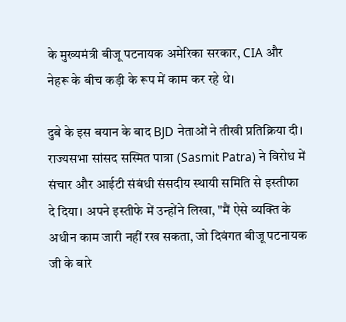के मुख्यमंत्री बीजू पटनायक अमेरिका सरकार, CIA और नेहरू के बीच कड़ी के रूप में काम कर रहे थे।

दुबे के इस बयान के बाद BJD नेताओं ने तीखी प्रतिक्रिया दी। राज्यसभा सांसद सस्मित पात्रा (Sasmit Patra) ने विरोध में संचार और आईटी संबंधी संसदीय स्थायी समिति से इस्तीफा दे दिया। अपने इस्तीफे में उन्होंने लिखा, "मैं ऐसे व्यक्ति के अधीन काम जारी नहीं रख सकता, जो दिवंगत बीजू पटनायक जी के बारे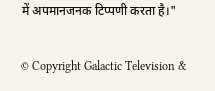में अपमानजनक टिप्पणी करता है।"

© Copyright Galactic Television &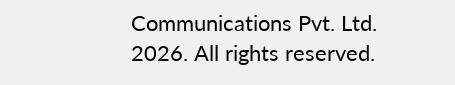Communications Pvt. Ltd. 2026. All rights reserved.